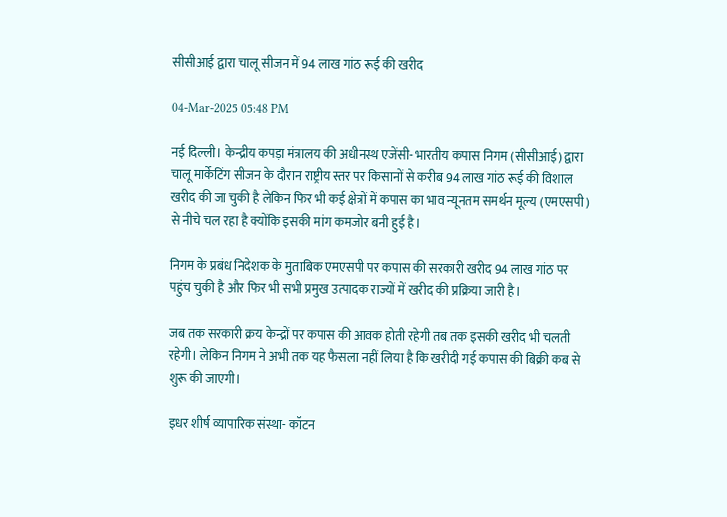सीसीआई द्वारा चालू सीजन में 94 लाख गांठ रूई की खरीद

04-Mar-2025 05:48 PM

नई दिल्ली। केन्द्रीय कपड़ा मंत्रालय की अधीनस्थ एजेंसी- भारतीय कपास निगम (सीसीआई) द्वारा चालू मार्केटिंग सीजन के दौरान राष्ट्रीय स्तर पर किसानों से करीब 94 लाख गांठ रूई की विशाल खरीद की जा चुकी है लेकिन फिर भी कई क्षेत्रों में कपास का भाव न्यूनतम समर्थन मूल्य (एमएसपी) से नीचे चल रहा है क्योंकि इसकी मांग कमजोर बनी हुई है।

निगम के प्रबंध निदेशक के मुताबिक एमएसपी पर कपास की सरकारी खरीद 94 लाख गांठ पर पहुंच चुकी है और फिर भी सभी प्रमुख उत्पादक राज्यों में खरीद की प्रक्रिया जारी है।

जब तक सरकारी क्रय केन्द्रों पर कपास की आवक होती रहेगी तब तक इसकी खरीद भी चलती रहेगी। लेकिन निगम ने अभी तक यह फैसला नहीं लिया है कि खरीदी गई कपास की बिक्री कब से शुरू की जाएगी।

इधर शीर्ष व्यापारिक संस्था- कॉटन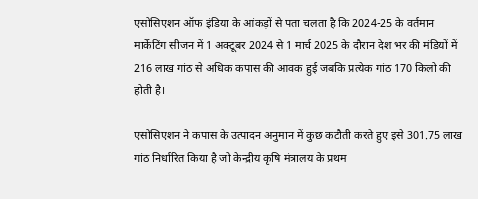एसोसिएशन ऑफ इंडिया के आंकड़ों से पता चलता है कि 2024-25 के वर्तमान मार्केटिंग सीजन में 1 अक्टूबर 2024 से 1 मार्च 2025 के दौरान देश भर की मंडियों में 216 लाख गांठ से अधिक कपास की आवक हुई जबकि प्रत्येक गांठ 170 किलो की होती है।

एसोसिएशन ने कपास के उत्पादन अनुमान में कुछ कटौती करते हुए इसे 301.75 लाख गांठ निर्धारित किया है जो केन्द्रीय कृषि मंत्रालय के प्रथम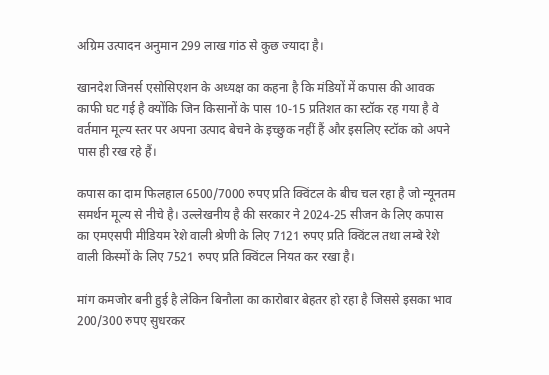अग्रिम उत्पादन अनुमान 299 लाख गांठ से कुछ ज्यादा है।

खानदेश जिनर्स एसोसिएशन के अध्यक्ष का कहना है कि मंडियों में कपास की आवक काफी घट गई है क्योंकि जिन किसानों के पास 10-15 प्रतिशत का स्टॉक रह गया है वे वर्तमान मूल्य स्तर पर अपना उत्पाद बेचने के इच्छुक नहीं हैं और इसलिए स्टॉक को अपने पास ही रख रहे हैं।

कपास का दाम फिलहाल 6500/7000 रुपए प्रति क्विंटल के बीच चल रहा है जो न्यूनतम समर्थन मूल्य से नीचे है। उल्लेखनीय है की सरकार ने 2024-25 सीजन के लिए कपास का एमएसपी मीडियम रेशे वाली श्रेणी के लिए 7121 रुपए प्रति क्विंटल तथा लम्बे रेशे वाली किस्मों के लिए 7521 रुपए प्रति क्विंटल नियत कर रखा है।

मांग कमजोर बनी हुई है लेकिन बिनौला का कारोबार बेहतर हो रहा है जिससे इसका भाव 200/300 रुपए सुधरकर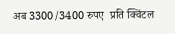अब 3300/3400 रुपए  प्रति क्विंटल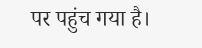पर पहुंच गया है।